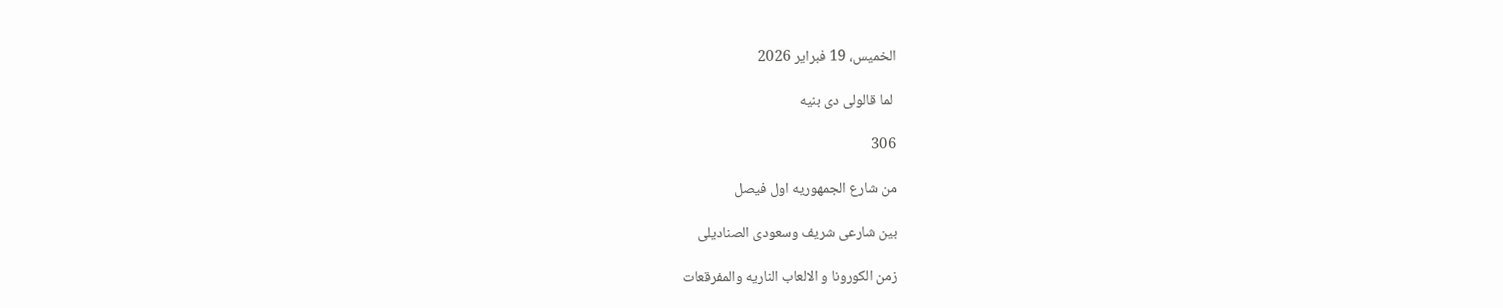الخميس، 19 فبراير 2026

 لما قالولى دى بنيه

306

من شارع الجمهوريه اول فيصل

بين شارعى شريف وسعودى الصناديلى

زمن الكورونا و الالعاب الناريه والمفرقعات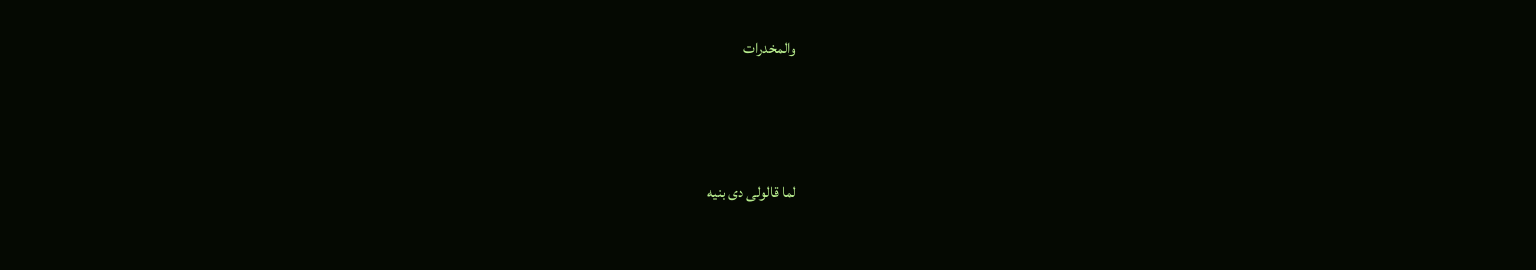والمخدرات



لما قالولى دى بنيه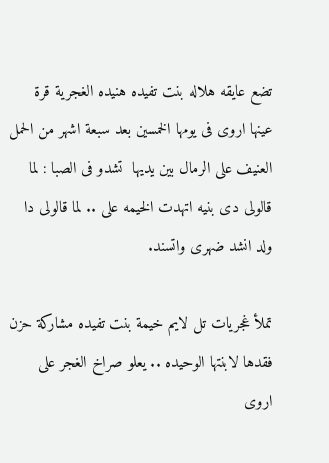تضع عايقه هلاله بنت تفيده هنيده الغجرية قرة عينها اروى فى يومها الخمسين بعد سبعة اشهر من الحمل العنيف على الرمال بين يديها  تشدو فى الصبا : لما قالولى دى بنيه اتهدت الخيمه على .. لما قالولى دا ولد انشد ضهرى واتسند.

تملأ غجريات تل لايم خيمة بنت تفيده مشاركة حزن فقدها لابنتها الوحيده .. يعلو صراخ الغجر على اروى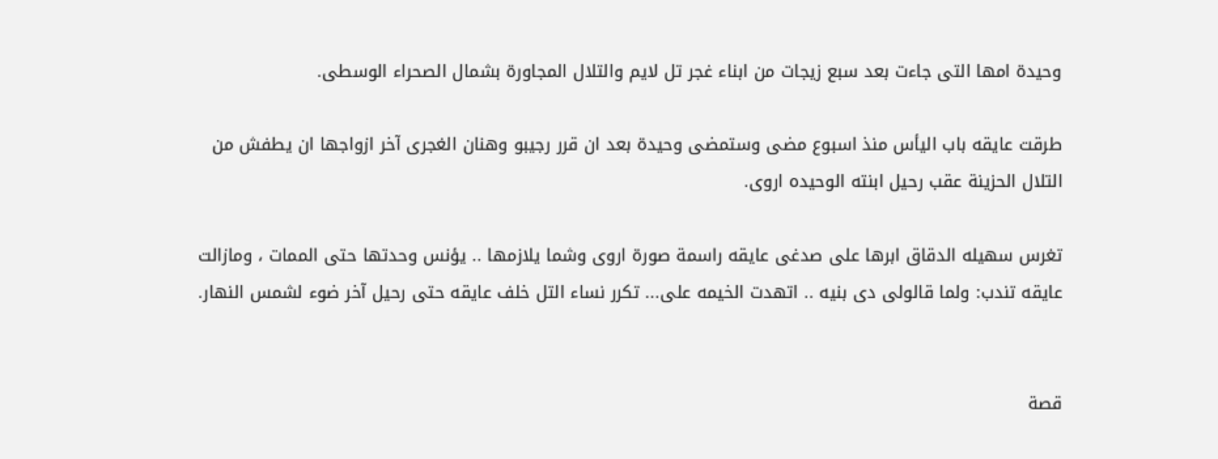وحيدة امها التى جاءت بعد سبع زيجات من ابناء غجر تل لايم والتلال المجاورة بشمال الصحراء الوسطى.

طرقت عايقه باب اليأس منذ اسبوع مضى وستمضى وحيدة بعد ان قرر رجيبو وهنان الغجرى آخر ازواجها ان يطفش من التلال الحزينة عقب رحيل ابنته الوحيده اروى.

تغرس سهيله الدقاق ابرها على صدغى عايقه راسمة صورة اروى وشما يلازمها .. يؤنس وحدتها حتى الممات ، ومازالت عايقه تندب: ولما قالولى دى بنيه .. اتهدت الخيمه على... تكرر نساء التل خلف عايقه حتى رحيل آخر ضوء لشمس النهار.


قصة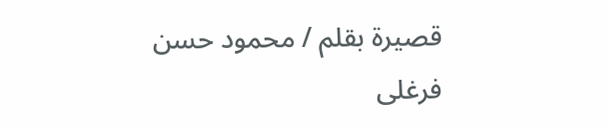قصيرة بقلم / محمود حسن فرغلى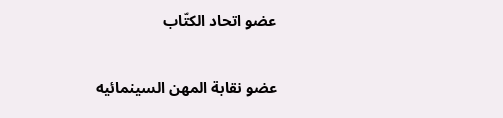عضو اتحاد الكتّاب

عضو نقابة المهن السينمائيه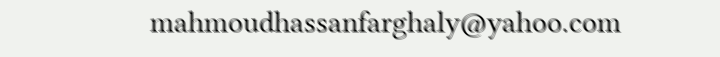mahmoudhassanfarghaly@yahoo.com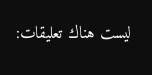ليست هناك تعليقات: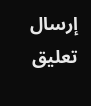إرسال تعليق